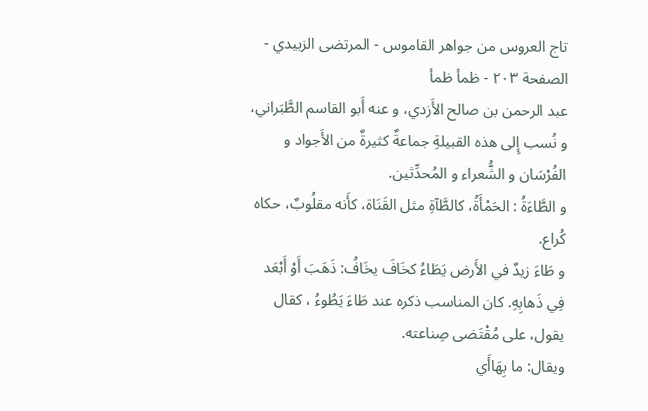تاج العروس من جواهر القاموس - المرتضى الزبيدي - الصفحة ٢٠٣ - ظمأ ظمأ
عبد الرحمن بن صالح الأَزدي، و عنه أَبو القاسم الطَّبَراني، و نُسب إِلى هذه القبيلةِ جماعةٌ كثيرةٌ من الأَجواد و الفُرْسَان و الشُّعراء و المُحدِّثين.
و الطَّاءَةُ : الحَمْأَةُ، كالطَّآةِ مثل القَنَاة، كأَنه مقلُوبٌ، حكاه كُراع.
و طَاءَ زيدٌ في الأَرض يَطَاءُ كخَافَ يخَافُ: ذَهَبَ أَوْ أَبْعَد فِي ذَهابِهِ. كان المناسب ذكره عند طَاءَ يَطُوءُ ، كقال يقول، على مُقْتَضى صِناعته.
ويقال: ما بِهَاأَي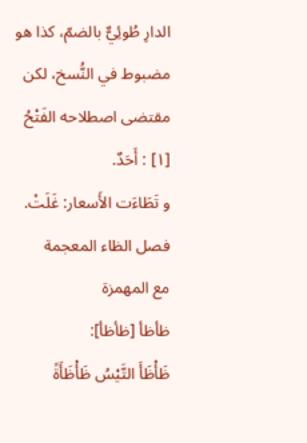الدارِ طُوئِيٌّ بالضمّ، كذا هو مضبوط في النُّسخ، لكن مقتضى اصطلاحه الفَتْحُ [١] : أَحَدٌ.
و تَطَاءَت الأَسعار: غَلَتْ.
فصل الظاء المعجمة
مع المهمزة
ظأظأ [ظأظأ]:
ظَأْظَأَ التَّيْسُ ظَأْظَأَةً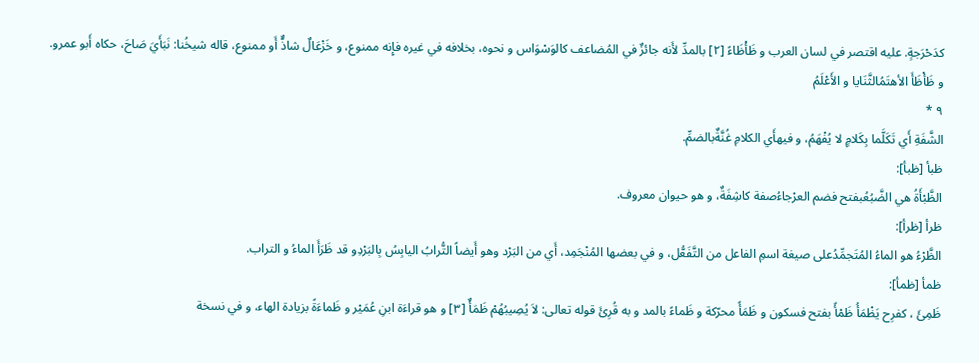كدَحْرَجةٍ. عليه اقتصر في لسان العرب و ظَأْظَاءً [٢] بالمدِّ لأَنه جائزٌ في المُضاعف كالوَسْوَاس و نحوه، بخلافه في غيره فإِنه ممنوع، و خَزْعَالٌ شاذٌّ أَو ممنوع، قاله شيخُنا: نَبَأَيَ صَاحَ، حكاه أَبو عمرو.
و ظَأْظَأَ الأهتَمُالثَّنَايا و الأَعْلَمُ
٩ *
الشَّفَةِ أَي تَكَلَّما بِكَلامٍ لا يُفْهَمُ، و فيهأَي الكلامِ غُنَّةٌبالضمِّ.
ظبأ [ظبأ]:
الظَّبْأَةُ هي الضَّبُعُبفتح فضم العرْجاءُصفة كاشِفَةٌ، و هو حيوان معروف.
ظرأ [ظرأ]:
الظَّرْءُ هو الماءُ المُتَجمِّدُعلى صيغة اسمِ الفاعل من التَّفَعُّل، و في بعضها المُنْجَمِد، أَي من البَرْد وهو أَيضاً التُّرابُ اليابِسُ بِالبَرْدِو قد ظَرَأَ الماءُ و التراب.
ظمأ [ظمأ]:
ظَمِئَ ، كفرِح يَظْمَأُ ظَمْأً بفتح فسكون و ظَمَأً محرّكة و ظَماءً بالمد و به قُرِئَ قوله تعالى: لاَ يُصِيبُهُمْ ظَمَأٌ [٣] و هو قراءَة ابنِ عُمَيْر و ظَماءَةً بزيادة الهاء، و في نسخة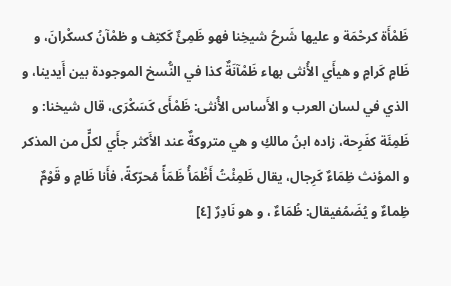ظَمْأَة كرحْمَة و عليها شَرحُ شيخِنا فهو ظَمِئٌ كَكتِف و ظمْآنُ كسكْرانَ، و ظَامٍ كَرامٍ و هيأَي الأُنثى بهاء ظَمْآنَةٌ كذا في النُّسخ الموجودة بين أَيدينا، و الذي في لسان العرب و الأَساس الأُنثى: ظَمْأَى كَسَكْرَى، قال شيخنا: و ظَمِئَة كفَرِحة، زاده ابنُ مالكِ و هي متروكةٌ عند الأَكثر جأَي لكلٍّ من المذكر و المؤنث ظِمَاءٌ كَرِجال، يقال ظَمِئْتُ أَظْمَأُ ظَمَأً مُحرّكةً، فأَنا ظَامٍ و قَوْمٌ ظِماءٌ و يُضَمُفيقال: ظُمَاءٌ ، و هو نَادِرٌ [٤]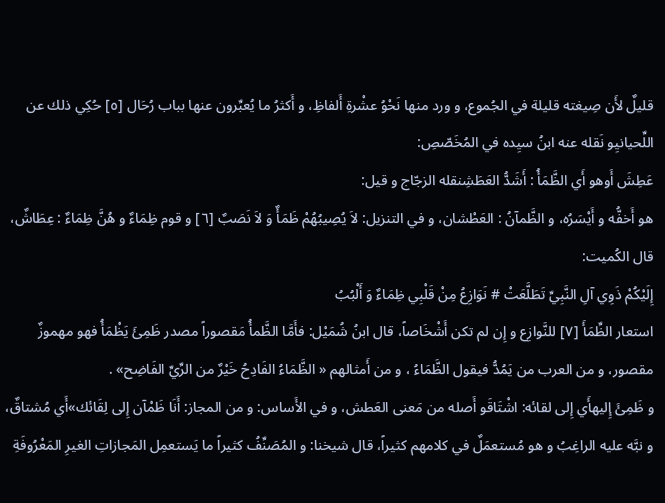قليلٌ لأَن صِيغته قليلة في الجُموع، و ورد منها نَحْوُ عشْرةِ أَلفاظِ، و أَكثرُ ما يُعبِّرون عنها بباب رُحَال [٥] حُكِي ذلك عن اللِّحيانيِو نَقله عنه ابنُ سيِده في المُخَصّصِ:
عَطِشَ أَوهو أَي الظَّمَأُ : أَشَدُّ العَطَشِنقله الزجّاج و قيل:
هو أَخفُّه و أَيْسَرُه، و الظَّمآنُ : العَطْشان، و في التنزيل: لاَ يُصِيبُهُمْ ظَمَأٌ وَ لاَ نَصَبٌ [٦] و قوم ظِمَاءٌ و هُنَّ ظِمَاءٌ : عِطَاشٌ، قال الكُميت:
إِلَيْكُمْ ذَوِي آلِ النَّبِيِّ تَطَلَّعَتْ # نَوَازِعُ مِنْ قَلْبِي ظِمَاءٌ وَ أَلْبُبُ
استعار الظِّمَأَ [٧] للنَّوازِع و إِن لم تكن أَشْخَاصاً، قال ابنُ شُمَيْل: فأَمَّا الظَّمأُ مَقصوراً مصدر ظَمِئَ يَظْمَأُ فهو مهموزٌ مقصور، و من العرب من يَمُدُّ فيقول الظَّمَاءُ ، و من أَمثالهم « الظَّمَاءُ الفَادِحُ خَيْرٌ من الرِّيِّ الفَاضِح» .
و ظَمِئَ إِليهأَي إِلى لقائه: اشْتَاقَو أَصله من مَعنى العَطش، و في الأَساس: و من المجاز: أَنَا ظَمْآن إِلى لِقَائك»أَي مُشتاقٌ، و نبَّه عليه الراغِبُ و هو مُستعمَلٌ في كلامهم كثيراً، قال شيخنا: و المُصَنِّفُ كثيراً ما يَستعمِل المَجازاتِ الغيرِ المَعْرُوفَةِ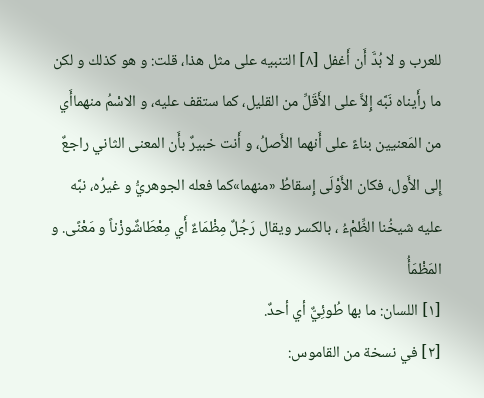للعرب و لا بُدَّ أَن أَغفل [٨] التنبيه على مثل هذا، قلت: و هو كذلك و لكن ما رأَيناه نَبَّه إِلاَّ على الأَقَلِّ من القليل، كما ستقف عليه، و الاسْمُ منهماأَي من المَعنيين بناءً على أَنهما الأَصلُ، و أَنت خبيرٌ بأَن المعنى الثاني راجعٌ إِلى الأَول، فكان الأَوْلَى إِسقاطُ «منهما»كما فعله الجوهريُّ و غيرُه، نبَّه عليه شيخُنا الظِّمْءُ ، بالكسر ويقال رَجُلٌ مِظْمَاءٌ أَي مِعْطَاشٌوزْناً و مَعْنًى. و المَظْمَأُ
[١] اللسان: ما بها طُوئِيٌّ أي أحدٌ.
[٢] في نسخة من القاموس: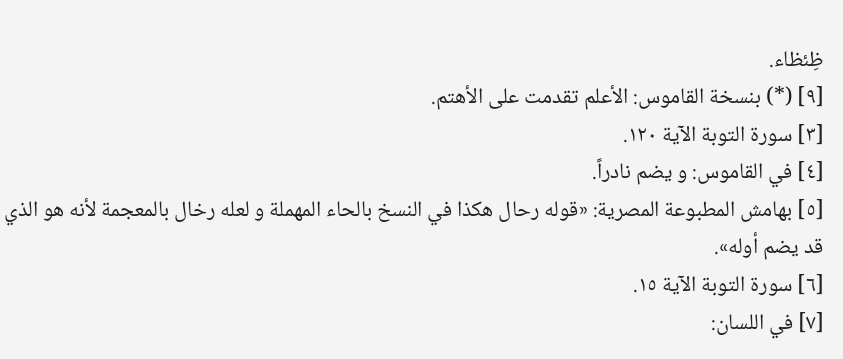ظِئظاء.
[٩] (*) بنسخة القاموس: الأعلم تقدمت على الأهتم.
[٣] سورة التوبة الآية ١٢٠.
[٤] في القاموس: و يضم نادراً.
[٥] بهامش المطبوعة المصرية: «قوله رحال هكذا في النسخ بالحاء المهملة و لعله رخال بالمعجمة لأنه هو الذي قد يضم أوله».
[٦] سورة التوبة الآية ١٥.
[٧] في اللسان: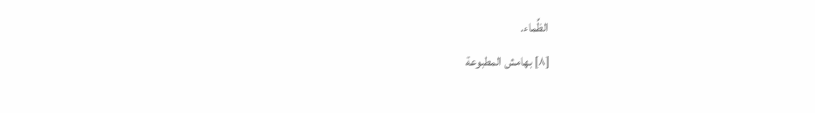الظِّماء.
[٨] بهامش المطبوعة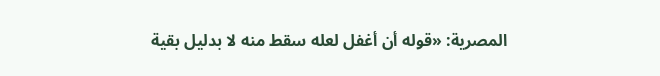المصرية: «قوله أن أغفل لعله سقط منه لا بدليل بقية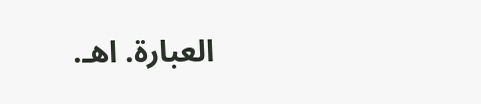العبارة. اهـ.